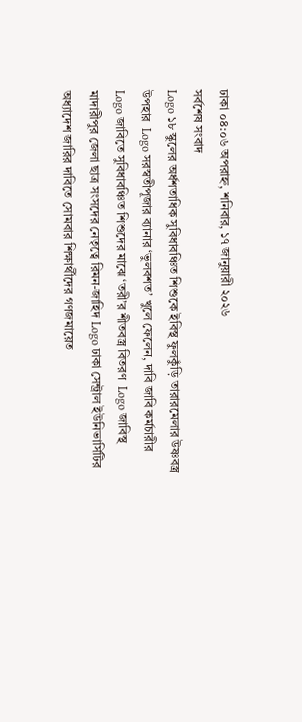ঢাকা ০৪:০৬ অপরাহ্ন, শনিবার, ১৭ জানুয়ারী ২০২৬
সর্বশেষ সংবাদ
Logo ১৮ স্কুলের অর্ধশতাধিক সুবিধাবঞ্চিত শিশুকে ইবিস্থ ফুলকুঁড়ি তারারমেলার উষ্ণবস্ত্র উপহার  Logo সরস্বতীপূজার ব্যানার ‘ভুলবশত’ খুলে ফেলেন, দাবি জাবি কর্মচারীর Logo জাবিতে সুবিধাবঞ্চিত শিশুদের মাঝে ‘তরী’র শীতবস্ত্র বিতরণ  Logo জাবিস্থ মাদারীপুর জেলা ছাত্র সংসদের নেতৃত্বে রিমন-জাহিদ Logo ঢাকা সেন্ট্রাল ইউনিভার্সিটির অধ্যাদেশ জারির দাবিতে সোমবার শিক্ষার্থীদের গণজমায়েত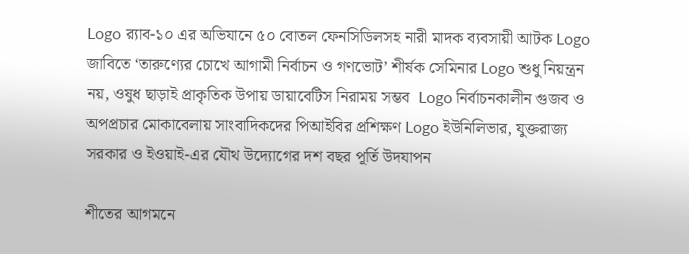Logo র‌্যাব-১০ এর অভিযানে ৫০ বোতল ফেনসিডিলসহ নারী মাদক ব্যবসায়ী আটক Logo জাবিতে ‘তারুণ্যের চোখে আগামী নির্বাচন ও গণভোট’ শীর্ষক সেমিনার Logo শুধু নিয়ন্ত্রন নয়, ওষুধ ছাড়াই প্রাকৃতিক উপায় ডায়াবেটিস নিরাময় সম্ভব  Logo নির্বাচনকালীন গুজব ও অপপ্রচার মোকাবেলায় সাংবাদিকদের পিআইবির প্রশিক্ষণ Logo ইউনিলিভার, যুক্তরাজ্য সরকার ও ইওয়াই-এর যৌথ উদ্যোগের দশ বছর পূর্তি উদযাপন

শীতের আগমনে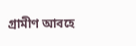গ্রামীণ আবহে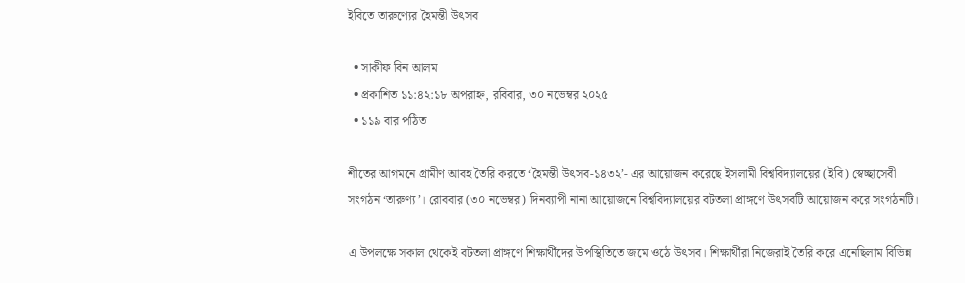ইবিতে তারুণ্যের হৈমন্তী উৎসব

  • সাকীফ বিন আলম
  • প্রকাশিত ১১:৪২:১৮ অপরাহ্ন, রবিবার, ৩০ নভেম্বর ২০২৫
  • ১১৯ বার পঠিত

শীতের আগমনে গ্রামীণ আবহ তৈরি করতে ‘হৈমন্তী উৎসব-১৪৩২’- এর আয়োজন করেছে ইসলামী বিশ্ববিদ্যালয়ের (ইবি) স্বেচ্ছাসেবী সংগঠন ‘তারুণ্য’। রোববার (৩০ নভেম্বর) দিনব্যাপী নানা আয়োজনে বিশ্ববিদ্যালয়ের বটতলা প্রাঙ্গণে উৎসবটি আয়োজন করে সংগঠনটি।

এ উপলক্ষে সকাল থেকেই বটতলা প্রাঙ্গণে শিক্ষার্থীদের উপস্থিতিতে জমে ওঠে উৎসব। শিক্ষার্থীরা নিজেরাই তৈরি করে এনেছিলাম বিভিন্ন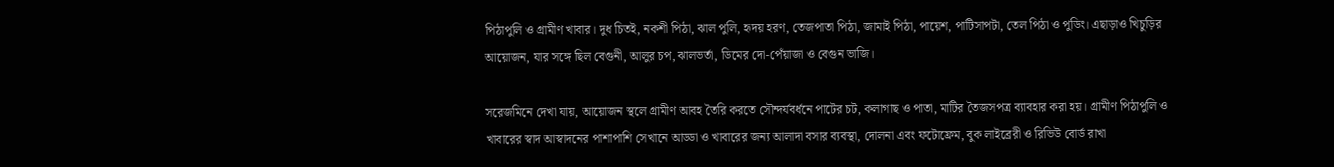পিঠাপুলি ও গ্রামীণ খাবার। দুধ চিতই, নকশী পিঠা, ঝাল পুলি, হৃদয় হরণ, তেজপাতা পিঠা, জামাই পিঠা, পায়েশ, পাটিসাপটা, তেল পিঠা ও পুডিং। এছাড়াও খিচুড়ির আয়োজন, যার সঙ্গে ছিল বেগুনী, আলুর চপ, ঝালভর্তা, ডিমের দো-পেঁয়াজা ও বেগুন ভাজি।

সরেজমিনে দেখা যায়, আয়োজন স্থলে গ্রামীণ আবহ তৈরি করতে সৌন্দর্যবর্ধনে পাটের চট, কলাগাছ ও পাতা, মাটির তৈজসপত্র ব্যাবহার করা হয়। গ্রামীণ পিঠাপুলি ও খাবারের স্বাদ আস্বাদনের পাশাপাশি সেখানে আড্ডা ও খাবারের জন্য আলাদা বসার ব্যবস্থা, দোলনা এবং ফটোফ্রেম, বুক লাইব্রেরী ও রিভিউ বোর্ড রাখা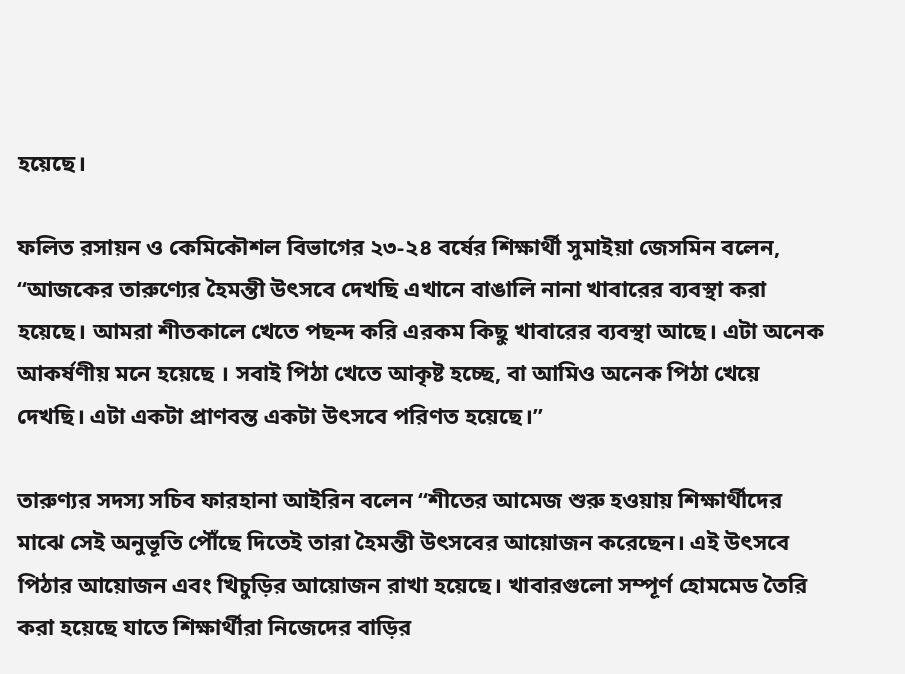হয়েছে।

ফলিত রসায়ন ও কেমিকৌশল বিভাগের ২৩-২৪ বর্ষের শিক্ষার্থী সুমাইয়া জেসমিন বলেন, “আজকের তারুণ্যের হৈমন্তী উৎসবে দেখছি এখানে বাঙালি নানা খাবারের ব্যবস্থা করা হয়েছে। আমরা শীতকালে খেতে পছন্দ করি এরকম কিছু খাবারের ব্যবস্থা আছে। এটা অনেক আকর্ষণীয় মনে হয়েছে । সবাই পিঠা খেতে আকৃষ্ট হচ্ছে, বা আমিও অনেক পিঠা খেয়ে দেখছি। এটা একটা প্রাণবন্ত একটা উৎসবে পরিণত হয়েছে।”

তারুণ্যর সদস্য সচিব ফারহানা আইরিন বলেন “শীতের আমেজ শুরু হওয়ায় শিক্ষার্থীদের মাঝে সেই অনুভূতি পৌঁছে দিতেই তারা হৈমন্তী উৎসবের আয়োজন করেছেন। এই উৎসবে পিঠার আয়োজন এবং খিচুড়ির আয়োজন রাখা হয়েছে। খাবারগুলো সম্পূর্ণ হোমমেড তৈরি করা হয়েছে যাতে শিক্ষার্থীরা নিজেদের বাড়ির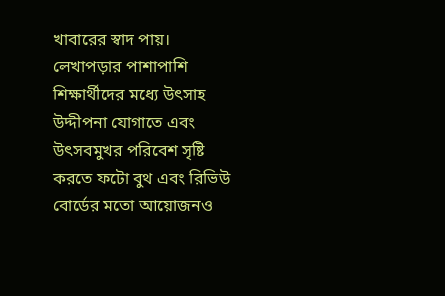খাবারের স্বাদ পায়। লেখাপড়ার পাশাপাশি শিক্ষার্থীদের মধ্যে উৎসাহ উদ্দীপনা যোগাতে এবং উৎসবমুখর পরিবেশ সৃষ্টি করতে ফটো বুথ এবং রিভিউ বোর্ডের মতো আয়োজনও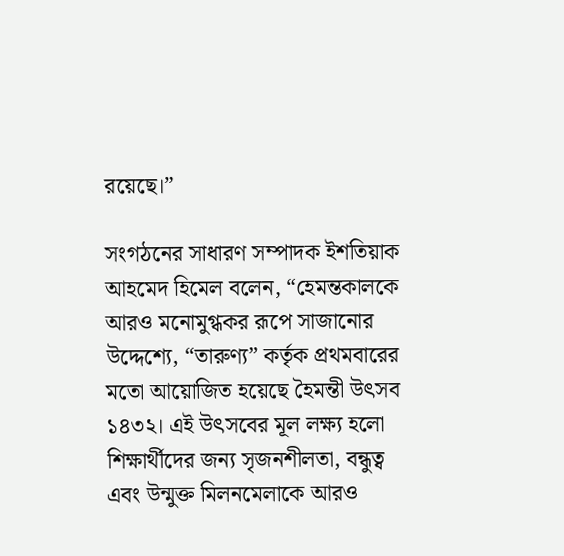রয়েছে।”

সংগঠনের সাধারণ সম্পাদক ইশতিয়াক আহমেদ হিমেল বলেন, “হেমন্তকালকে আরও মনোমুগ্ধকর রূপে সাজানোর উদ্দেশ্যে, “তারুণ্য” কর্তৃক প্রথমবারের মতো আয়োজিত হয়েছে হৈমন্তী উৎসব ১৪৩২। এই উৎসবের মূল লক্ষ্য হলো শিক্ষার্থীদের জন্য সৃজনশীলতা, বন্ধুত্ব এবং উন্মুক্ত মিলনমেলাকে আরও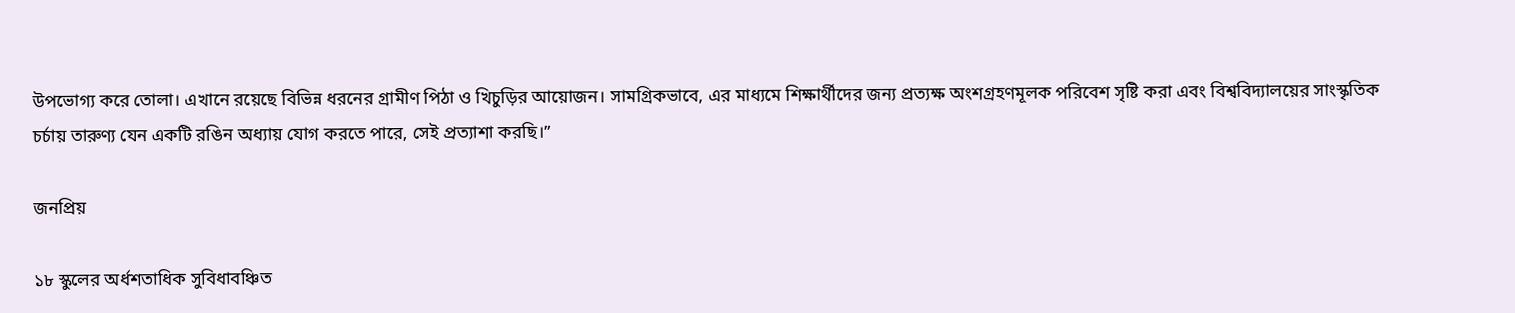উপভোগ্য করে তোলা। এখানে রয়েছে বিভিন্ন ধরনের গ্রামীণ পিঠা ও খিচুড়ির আয়োজন। সামগ্রিকভাবে, এর মাধ্যমে শিক্ষার্থীদের জন্য প্রত্যক্ষ অংশগ্রহণমূলক পরিবেশ সৃষ্টি করা এবং বিশ্ববিদ্যালয়ের সাংস্কৃতিক চর্চায় তারুণ্য যেন একটি রঙিন অধ্যায় যোগ করতে পারে, সেই প্রত্যাশা করছি।”

জনপ্রিয়

১৮ স্কুলের অর্ধশতাধিক সুবিধাবঞ্চিত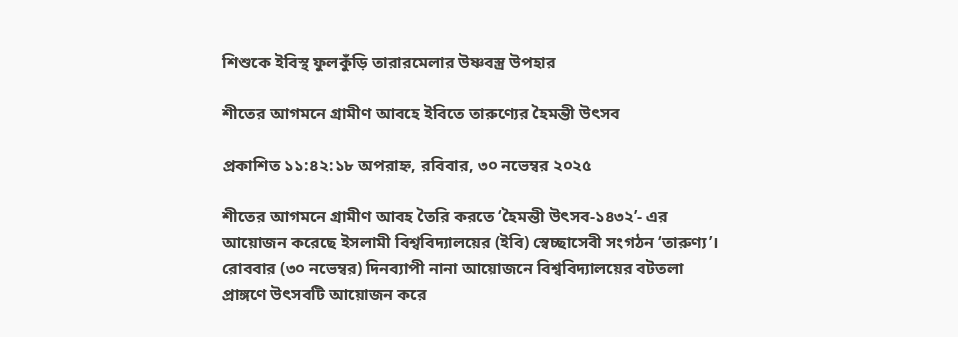শিশুকে ইবিস্থ ফুলকুঁড়ি তারারমেলার উষ্ণবস্ত্র উপহার

শীতের আগমনে গ্রামীণ আবহে ইবিতে তারুণ্যের হৈমন্তী উৎসব

প্রকাশিত ১১:৪২:১৮ অপরাহ্ন, রবিবার, ৩০ নভেম্বর ২০২৫

শীতের আগমনে গ্রামীণ আবহ তৈরি করতে ‘হৈমন্তী উৎসব-১৪৩২’- এর আয়োজন করেছে ইসলামী বিশ্ববিদ্যালয়ের (ইবি) স্বেচ্ছাসেবী সংগঠন ‘তারুণ্য’। রোববার (৩০ নভেম্বর) দিনব্যাপী নানা আয়োজনে বিশ্ববিদ্যালয়ের বটতলা প্রাঙ্গণে উৎসবটি আয়োজন করে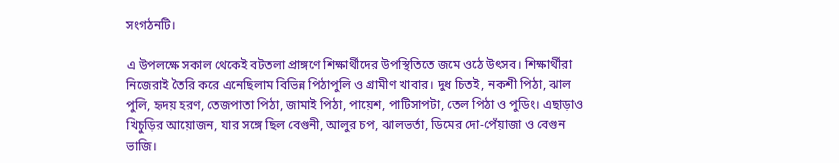সংগঠনটি।

এ উপলক্ষে সকাল থেকেই বটতলা প্রাঙ্গণে শিক্ষার্থীদের উপস্থিতিতে জমে ওঠে উৎসব। শিক্ষার্থীরা নিজেরাই তৈরি করে এনেছিলাম বিভিন্ন পিঠাপুলি ও গ্রামীণ খাবার। দুধ চিতই, নকশী পিঠা, ঝাল পুলি, হৃদয় হরণ, তেজপাতা পিঠা, জামাই পিঠা, পায়েশ, পাটিসাপটা, তেল পিঠা ও পুডিং। এছাড়াও খিচুড়ির আয়োজন, যার সঙ্গে ছিল বেগুনী, আলুর চপ, ঝালভর্তা, ডিমের দো-পেঁয়াজা ও বেগুন ভাজি।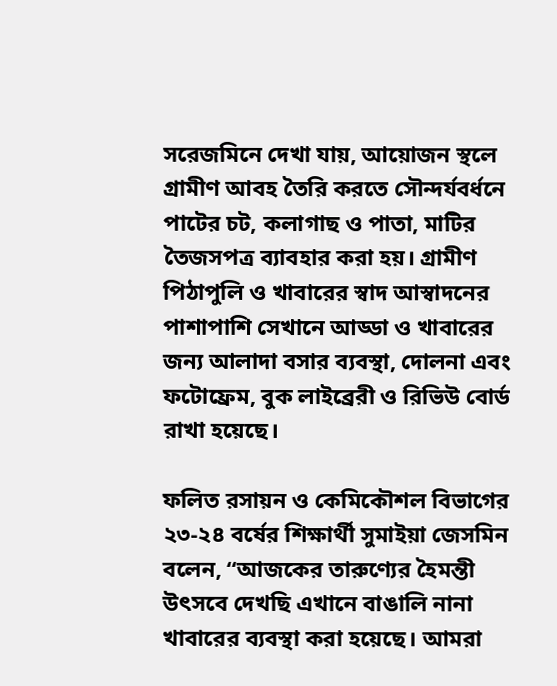সরেজমিনে দেখা যায়, আয়োজন স্থলে গ্রামীণ আবহ তৈরি করতে সৌন্দর্যবর্ধনে পাটের চট, কলাগাছ ও পাতা, মাটির তৈজসপত্র ব্যাবহার করা হয়। গ্রামীণ পিঠাপুলি ও খাবারের স্বাদ আস্বাদনের পাশাপাশি সেখানে আড্ডা ও খাবারের জন্য আলাদা বসার ব্যবস্থা, দোলনা এবং ফটোফ্রেম, বুক লাইব্রেরী ও রিভিউ বোর্ড রাখা হয়েছে।

ফলিত রসায়ন ও কেমিকৌশল বিভাগের ২৩-২৪ বর্ষের শিক্ষার্থী সুমাইয়া জেসমিন বলেন, “আজকের তারুণ্যের হৈমন্তী উৎসবে দেখছি এখানে বাঙালি নানা খাবারের ব্যবস্থা করা হয়েছে। আমরা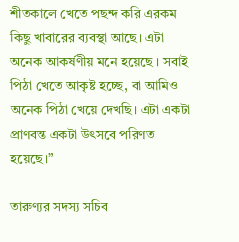শীতকালে খেতে পছন্দ করি এরকম কিছু খাবারের ব্যবস্থা আছে। এটা অনেক আকর্ষণীয় মনে হয়েছে । সবাই পিঠা খেতে আকৃষ্ট হচ্ছে, বা আমিও অনেক পিঠা খেয়ে দেখছি। এটা একটা প্রাণবন্ত একটা উৎসবে পরিণত হয়েছে।”

তারুণ্যর সদস্য সচিব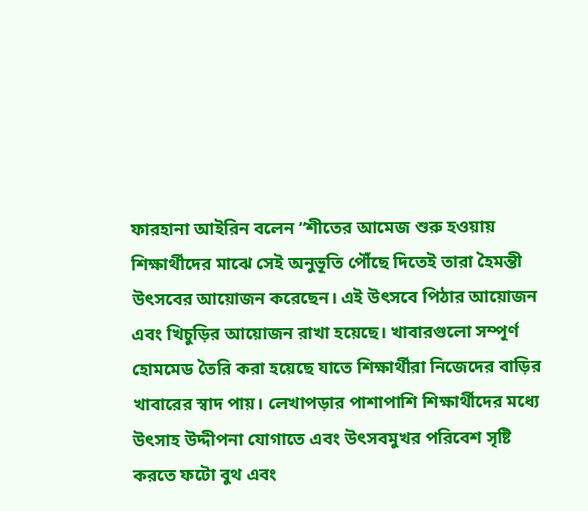ফারহানা আইরিন বলেন “শীতের আমেজ শুরু হওয়ায় শিক্ষার্থীদের মাঝে সেই অনুভূতি পৌঁছে দিতেই তারা হৈমন্তী উৎসবের আয়োজন করেছেন। এই উৎসবে পিঠার আয়োজন এবং খিচুড়ির আয়োজন রাখা হয়েছে। খাবারগুলো সম্পূর্ণ হোমমেড তৈরি করা হয়েছে যাতে শিক্ষার্থীরা নিজেদের বাড়ির খাবারের স্বাদ পায়। লেখাপড়ার পাশাপাশি শিক্ষার্থীদের মধ্যে উৎসাহ উদ্দীপনা যোগাতে এবং উৎসবমুখর পরিবেশ সৃষ্টি করতে ফটো বুথ এবং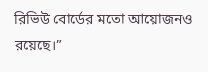রিভিউ বোর্ডের মতো আয়োজনও রয়েছে।”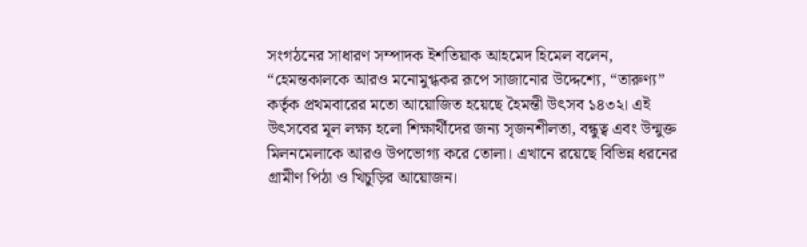সংগঠনের সাধারণ সম্পাদক ইশতিয়াক আহমেদ হিমেল বলেন, “হেমন্তকালকে আরও মনোমুগ্ধকর রূপে সাজানোর উদ্দেশ্যে, “তারুণ্য” কর্তৃক প্রথমবারের মতো আয়োজিত হয়েছে হৈমন্তী উৎসব ১৪৩২। এই উৎসবের মূল লক্ষ্য হলো শিক্ষার্থীদের জন্য সৃজনশীলতা, বন্ধুত্ব এবং উন্মুক্ত মিলনমেলাকে আরও উপভোগ্য করে তোলা। এখানে রয়েছে বিভিন্ন ধরনের গ্রামীণ পিঠা ও খিচুড়ির আয়োজন।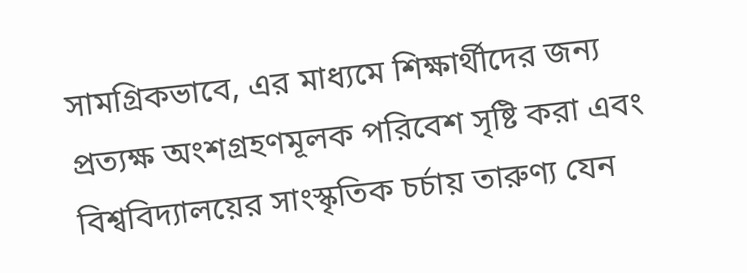সামগ্রিকভাবে, এর মাধ্যমে শিক্ষার্থীদের জন্য প্রত্যক্ষ অংশগ্রহণমূলক পরিবেশ সৃষ্টি করা এবং বিশ্ববিদ্যালয়ের সাংস্কৃতিক চর্চায় তারুণ্য যেন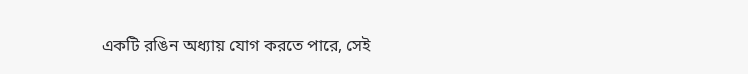একটি রঙিন অধ্যায় যোগ করতে পারে, সেই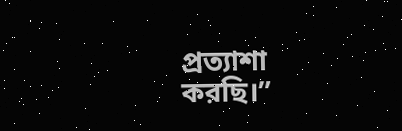প্রত্যাশা করছি।”